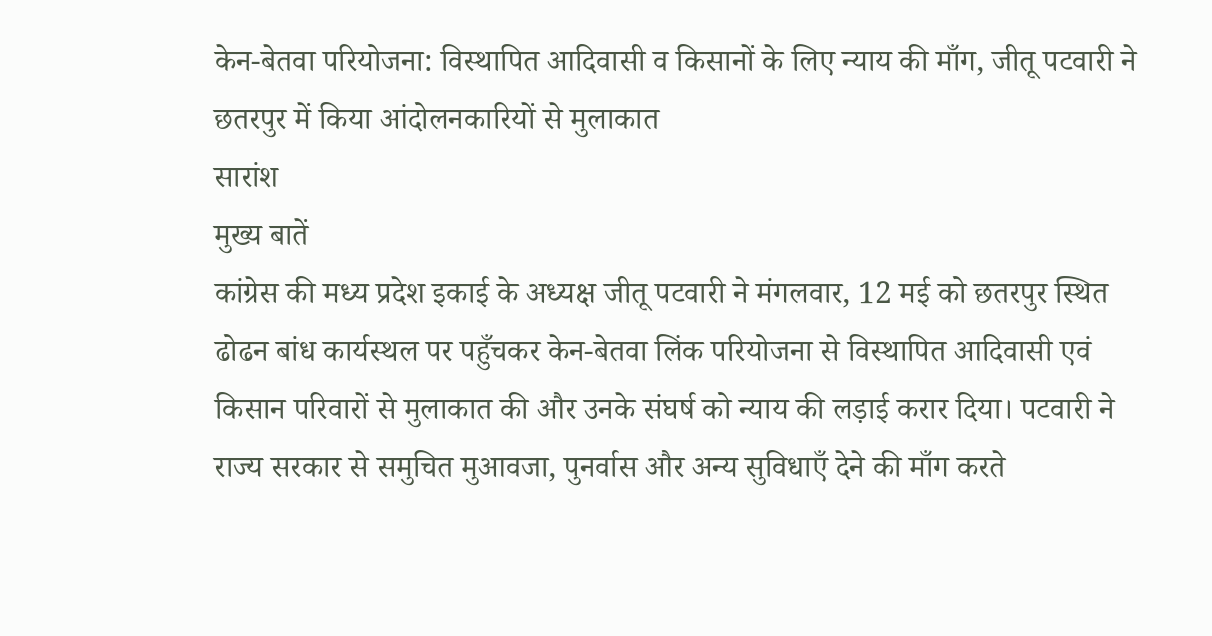केन-बेतवा परियोजना: विस्थापित आदिवासी व किसानों के लिए न्याय की माँग, जीतू पटवारी ने छतरपुर में किया आंदोलनकारियों से मुलाकात
सारांश
मुख्य बातें
कांग्रेस की मध्य प्रदेश इकाई के अध्यक्ष जीतू पटवारी ने मंगलवार, 12 मई को छतरपुर स्थित ढोढन बांध कार्यस्थल पर पहुँचकर केन-बेतवा लिंक परियोजना से विस्थापित आदिवासी एवं किसान परिवारों से मुलाकात की और उनके संघर्ष को न्याय की लड़ाई करार दिया। पटवारी ने राज्य सरकार से समुचित मुआवजा, पुनर्वास और अन्य सुविधाएँ देने की माँग करते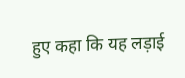हुए कहा कि यह लड़ाई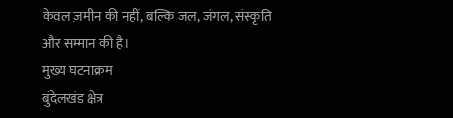केवल ज़मीन की नहीं, बल्कि जल, जंगल, संस्कृति और सम्मान की है।
मुख्य घटनाक्रम
बुंदेलखंड क्षेत्र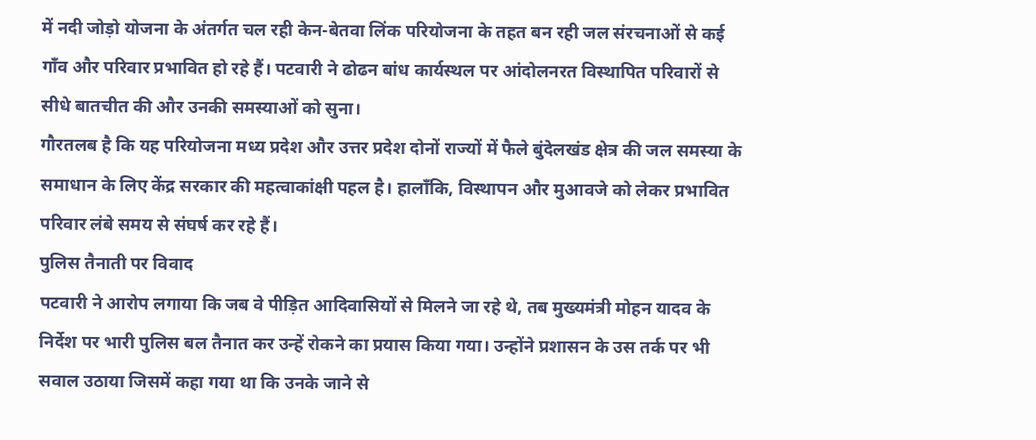में नदी जोड़ो योजना के अंतर्गत चल रही केन-बेतवा लिंक परियोजना के तहत बन रही जल संरचनाओं से कई गाँव और परिवार प्रभावित हो रहे हैं। पटवारी ने ढोढन बांध कार्यस्थल पर आंदोलनरत विस्थापित परिवारों से सीधे बातचीत की और उनकी समस्याओं को सुना।
गौरतलब है कि यह परियोजना मध्य प्रदेश और उत्तर प्रदेश दोनों राज्यों में फैले बुंदेलखंड क्षेत्र की जल समस्या के समाधान के लिए केंद्र सरकार की महत्वाकांक्षी पहल है। हालाँकि, विस्थापन और मुआवजे को लेकर प्रभावित परिवार लंबे समय से संघर्ष कर रहे हैं।
पुलिस तैनाती पर विवाद
पटवारी ने आरोप लगाया कि जब वे पीड़ित आदिवासियों से मिलने जा रहे थे, तब मुख्यमंत्री मोहन यादव के निर्देश पर भारी पुलिस बल तैनात कर उन्हें रोकने का प्रयास किया गया। उन्होंने प्रशासन के उस तर्क पर भी सवाल उठाया जिसमें कहा गया था कि उनके जाने से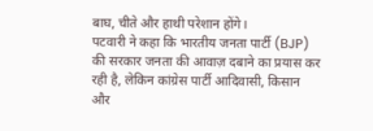बाघ, चीते और हाथी परेशान होंगे।
पटवारी ने कहा कि भारतीय जनता पार्टी (BJP) की सरकार जनता की आवाज़ दबाने का प्रयास कर रही है, लेकिन कांग्रेस पार्टी आदिवासी, किसान और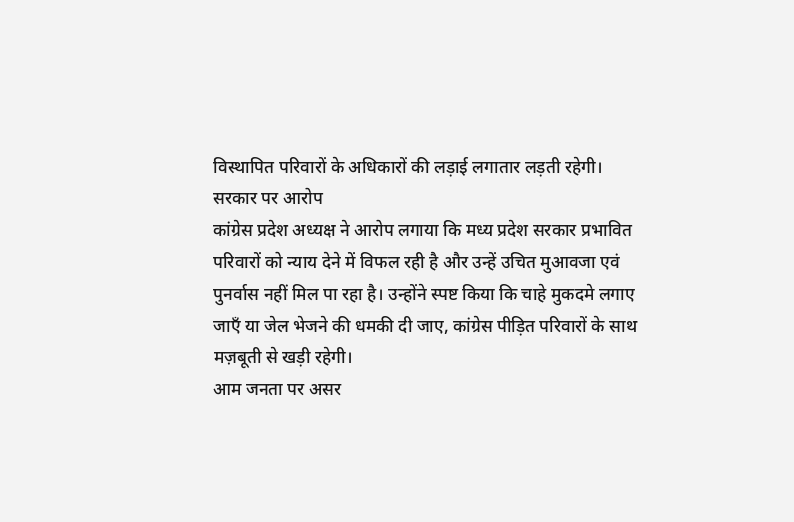विस्थापित परिवारों के अधिकारों की लड़ाई लगातार लड़ती रहेगी।
सरकार पर आरोप
कांग्रेस प्रदेश अध्यक्ष ने आरोप लगाया कि मध्य प्रदेश सरकार प्रभावित परिवारों को न्याय देने में विफल रही है और उन्हें उचित मुआवजा एवं पुनर्वास नहीं मिल पा रहा है। उन्होंने स्पष्ट किया कि चाहे मुकदमे लगाए जाएँ या जेल भेजने की धमकी दी जाए, कांग्रेस पीड़ित परिवारों के साथ मज़बूती से खड़ी रहेगी।
आम जनता पर असर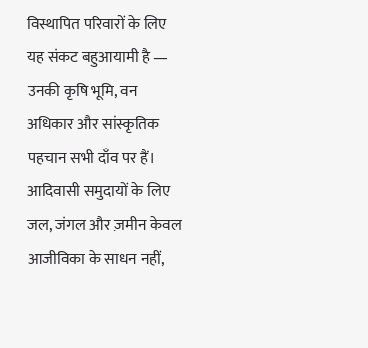विस्थापित परिवारों के लिए यह संकट बहुआयामी है — उनकी कृषि भूमि, वन अधिकार और सांस्कृतिक पहचान सभी दाँव पर हैं। आदिवासी समुदायों के लिए जल, जंगल और ज़मीन केवल आजीविका के साधन नहीं,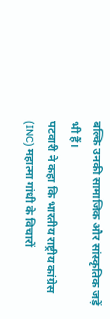बल्कि उनकी सामाजिक और सांस्कृतिक जड़ें भी हैं।
पटवारी ने कहा कि भारतीय राष्ट्रीय कांग्रेस (INC) महात्मा गांधी के विचारों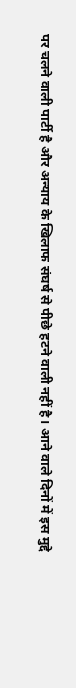पर चलने वाली पार्टी है और अन्याय के खिलाफ संघर्ष से पीछे हटने वाली नहीं है। आने वाले दिनों में इस मुद्दे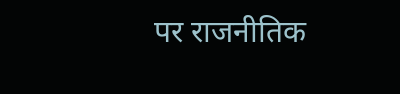पर राजनीतिक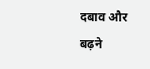दबाव और बढ़ने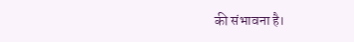की संभावना है।